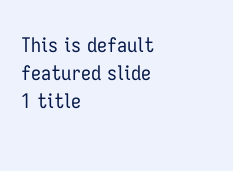This is default featured slide 1 title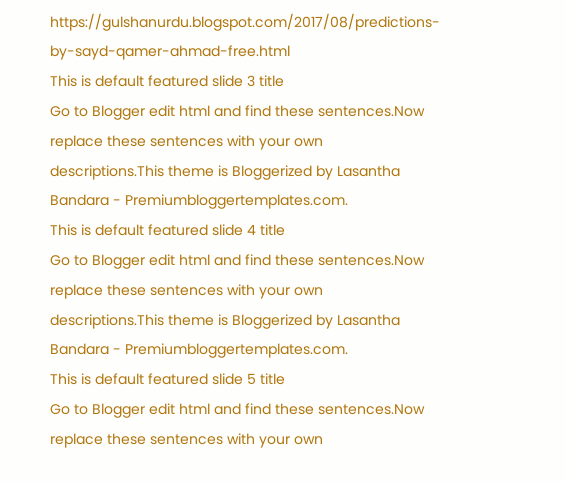https://gulshanurdu.blogspot.com/2017/08/predictions-by-sayd-qamer-ahmad-free.html
This is default featured slide 3 title
Go to Blogger edit html and find these sentences.Now replace these sentences with your own descriptions.This theme is Bloggerized by Lasantha Bandara - Premiumbloggertemplates.com.
This is default featured slide 4 title
Go to Blogger edit html and find these sentences.Now replace these sentences with your own descriptions.This theme is Bloggerized by Lasantha Bandara - Premiumbloggertemplates.com.
This is default featured slide 5 title
Go to Blogger edit html and find these sentences.Now replace these sentences with your own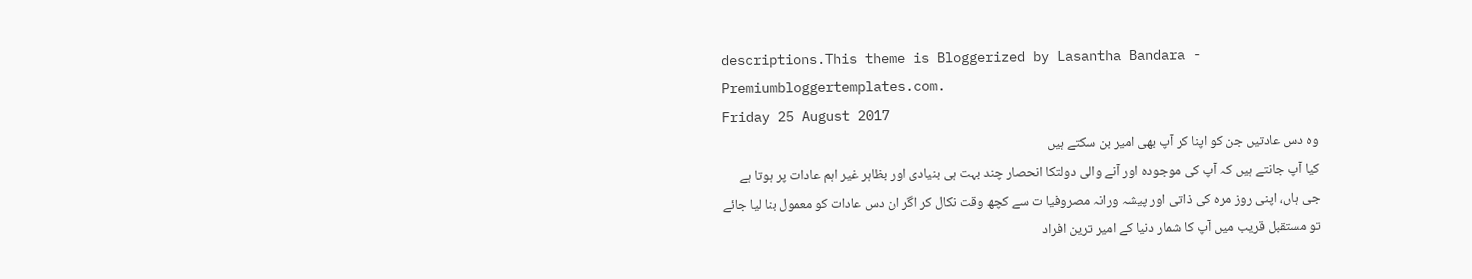descriptions.This theme is Bloggerized by Lasantha Bandara - Premiumbloggertemplates.com.
Friday 25 August 2017
وہ دس عادتیں جن کو اپنا کر آپ بھی امیر بن سکتے ہیں
کیا آپ جانتے ہیں کہ آپ کی موجودہ اور آنے والی دولتکا انحصار چند بہت ہی بنیادی اور بظاہر غیر اہم عادات پر ہوتا ہے جی ہاں، اپنی روز مرہ کی ذاتی اور پیشہ ورانہ مصروفیا ت سے کچھ وقت نکال کر اگر ان دس عادات کو معمول بنا لیا جائے تو مستقبل قریب میں آپ کا شمار دنیا کے امیر ترین افراد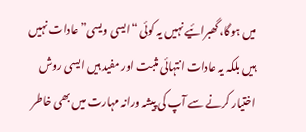میں ہوگا، گھبرائیے نہیں یہ کوئی “ایسی ویسی” عادات نہیں ہیں بلکہ یہ عادات انتہائی مثبت اور مفید ہیں ایسی روش اختیار کرنے سے آپ کی پیشہ ورانہ مہارت میں بھی خاطر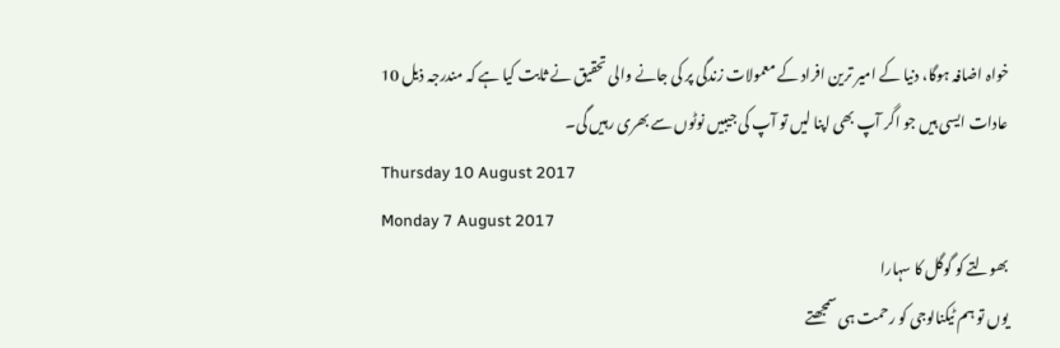خواہ اضافہ ہوگا، دنیا کے امیر ترین افراد کے معمولات زندگی پر کی جانے والی تحقیق نے ثابت کیا ہے کہ مندرجہ ذیل 10 عادات ایسی ہیں جو اگر آپ بھی اپنا لیں تو آپ کی جیبیں نوٹوں سے بھری رہیں گی۔
Thursday 10 August 2017
Monday 7 August 2017
بھولتے کو گوگل کا سہارا
یوں تو ہم ٹیکنالوجی کو رحمت ہی سمجھتے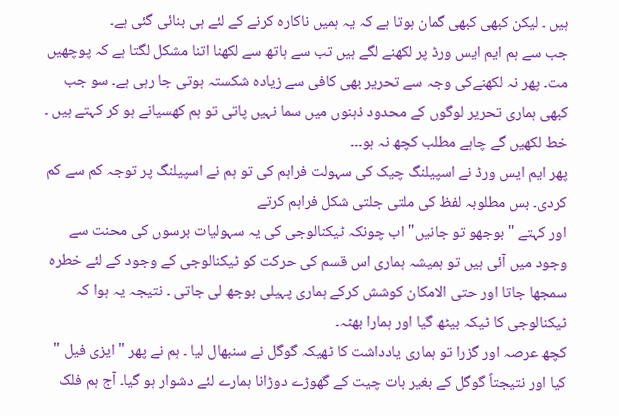ہیں ۔ لیکن کبھی کبھی گمان ہوتا ہے کہ یہ ہمیں ناکارہ کرنے کے لئے ہی بنائی گئی ہے۔
جب سے ہم ایم ایس ورڈ پر لکھنے لگے ہیں تب سے ہاتھ سے لکھنا اتنا مشکل لگتا ہے کہ پوچھیں مت۔ پھر نہ لکھنےکی وجہ سے تحریر بھی کافی سے زیادہ شکستہ ہوتی جا رہی ہے۔ سو جب کبھی ہماری تحریر لوگوں کے محدود ذہنوں میں سما نہیں پاتی تو ہم کھسیانے ہو کر کہتے ہیں ۔ خط لکھیں گے چاہے مطلب کچھ نہ ہو۔۔۔
پھر ایم ایس ورڈ نے اسپیلنگ چیک کی سہولت فراہم کی تو ہم نے اسپیلنگ پر توجہ کم سے کم کردی۔ بس مطلوبہ لفظ کی ملتی جلتی شکل فراہم کرتے
اور کہتے "بوجھو تو جانیں" اب چونکہ ٹیکنالوجی کی یہ سہولیات برسوں کی محنت سے وجود میں آئی ہیں تو ہمیشہ ہماری اس قسم کی حرکت کو ٹیکنالوجی کے وجود کے لئے خطرہ سمجھا جاتا اور حتی الامکان کوشش کرکے ہماری پہیلی بوجھ لی جاتی ۔ نتیجہ یہ ہوا کہ ٹیکنالوجی کا ٹیکہ بیٹھ گیا اور ہمارا بھٹہ۔
کچھ عرصہ اور گزرا تو ہماری یادداشت کا ٹھیکہ گوگل نے سنبھال لیا ۔ ہم نے پھر "ایزی فیل " کیا اور نتیجتاً گوگل کے بغیر بات چیت کے گھوڑے دوڑانا ہمارے لئے دشوار ہو گیا۔ آج ہم فلک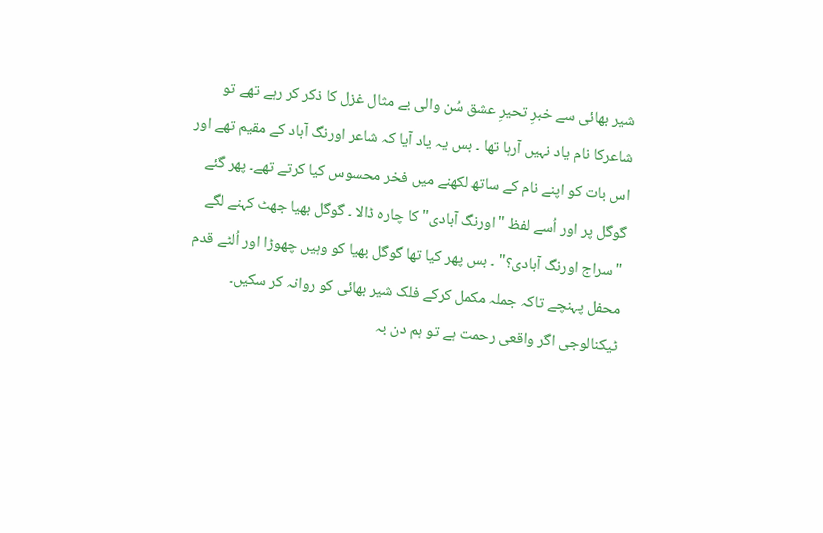شیر بھائی سے خبرِ تحیرِ عشق سُن والی بے مثال غزل کا ذکر کر رہے تھے تو شاعرکا نام یاد نہیں آرہا تھا ۔ بس یہ یاد آیا کہ شاعر اورنگ آباد کے مقیم تھے اور اس بات کو اپنے نام کے ساتھ لکھنے میں فخر محسوس کیا کرتے تھے۔ پھر گئے گوگل پر اور اُسے لفظ "اورنگ آبادی" کا چارہ ڈالا ۔ گوگل بھیا جھٹ کہنے لگے "سراج اورنگ آبادی؟" ۔ بس پھر کیا تھا گوگل بھیا کو وہیں چھوڑا اور اُلٹے قدم
محفل پہنچے تاکہ جملہ مکمل کرکے فلک شیر بھائی کو روانہ کر سکیں۔
ٹیکنالوجی اگر واقعی رحمت ہے تو ہم دن بہ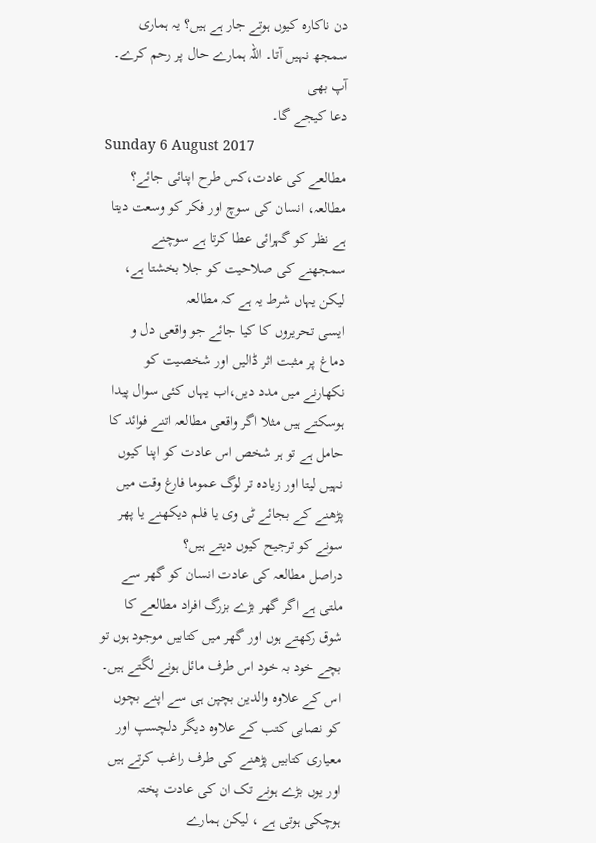دن ناکارہ کیوں ہوتے جار ہے ہیں؟ یہ ہماری سمجھ نہیں آتا۔ اللہ ہمارے حال پر رحم کرے۔ آپ بھی
دعا کیجے گا۔
Sunday 6 August 2017
مطالعے کی عادت،کس طرح اپنائی جائے؟
مطالعہ، انسان کی سوچ اور فکر کو وسعت دیتا ہے نظر کو گہرائی عطا کرتا ہے سوچنے سمجھنے کی صلاحیت کو جلا بخشتا ہے، لیکن یہاں شرط یہ ہے کہ مطالعہ
ایسی تحریروں کا کیا جائے جو واقعی دل و دماغ پر مثبت اثر ڈالیں اور شخصیت کو نکھارنے میں مدد دیں،اب یہاں کئی سوال پیدا ہوسکتے ہیں مثلا اگر واقعی مطالعہ اتنے فوائد کا حامل ہے تو ہر شخص اس عادت کو اپنا کیوں نہیں لیتا اور زیادہ تر لوگ عموما فارغ وقت میں پڑھنے کے بجائے ٹی وی یا فلم دیکھنے یا پھر سونے کو ترجیح کیوں دیتے ہیں؟
دراصل مطالعہ کی عادت انسان کو گھر سے ملتی ہے اگر گھر بڑے بزرگ افراد مطالعے کا شوق رکھتے ہوں اور گھر میں کتابیں موجود ہوں تو بچے خود بہ خود اس طرف مائل ہونے لگتے ہیں۔ اس کے علاوہ والدین بچپن ہی سے اپنے بچوں کو نصابی کتب کے علاوہ دیگر دلچسپ اور معیاری کتابیں پڑھنے کی طرف راغب کرتے ہیں اور یوں بڑے ہونے تک ان کی عادت پختہ ہوچکی ہوتی ہے ، لیکن ہمارے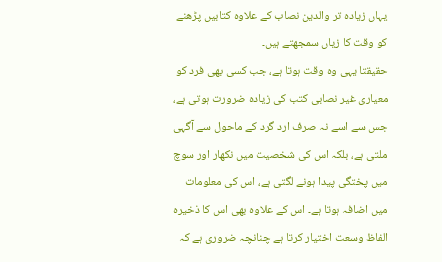یہاں زیادہ تر والدین نصاب کے علاوہ کتابیں پڑھنے کو وقت کا زیاں سمجھتے ہیں۔
حقیقتا یہی وہ وقت ہوتا ہے، جب کسی بھی فرد کو معیاری غیر نصابی کتب کی زیادہ ضرورت ہوتی ہے، جس سے اسے نہ صرف ارد گرد کے ماحول سے آگہی ملتی ہے، بلکہ اس کی شخصیت میں نکھار اور سوچ میں پختگی پیدا ہونے لگتی ہے، اس کی معلومات میں اضافہ ہوتا ہے۔ اس کے علاوہ بھی اس کا ذخیرہ الفاظ وسعت اختیار کرتا ہے چنانچہ ضروری ہے کہ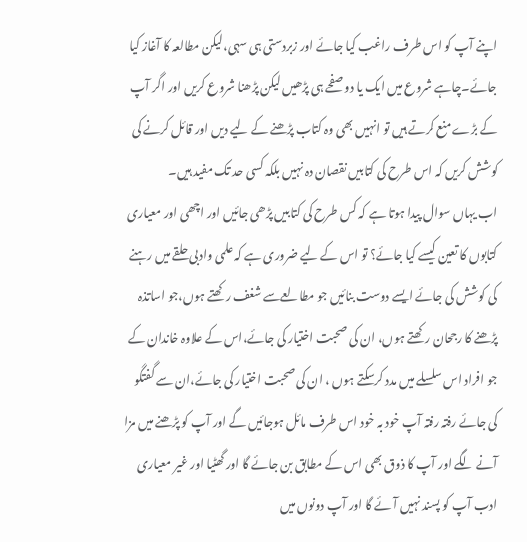اپنے آپ کو اس طرف راغب کیا جائے اور زبردستی ہی سہی،لیکن مطالعہ کا آغاز کیا جائے۔چاہے شروع میں ایک یا دو صفحے ہی پڑھیں لیکن پڑھنا شروع کریں اور اگر آپ کے بڑے منع کرتے ہیں تو انہیں بھی وہ کتاب پڑھنے کے لیے دیں اور قائل کرنے کی کوشش کریں کہ اس طرح کی کتابیں نقصان دہ نہیں بلکہ کسی حد تک مفید ہیں۔
اب یہاں سوال پیدا ہوتا ہے کہ کس طرح کی کتابیں پڑھی جائیں اور اچھی اور معیاری کتابوں کا تعین کیسے کیا جائے؟ تو اس کے لیے ضروری ہے کہ علمی وادبی حلقے میں رہنے کی کوشش کی جائے ایسے دوست بنائیں جو مطالعےسے شغف رکھتے ہوں،جو اساتذہ پڑھنے کا رجحان رکھتے ہوں، ان کی صحبت اختیار کی جائے،اس کے علاوہ خاندان کے جو افراد اس سلسلے میں مدد کرسکتے ہوں ، ان کی صحبت اختیار کی جائے،ان سے گفتگو کی جائے رفتہ رفتہ آپ خود بہ خود اس طرف مائل ہوجائیں گے اور آپ کو پڑھنے میں مزا آنے لگے اور آپ کا ذوق بھی اس کے مطابق بن جائے گا اور گھٹیا اور غیر معیاری ادب آپ کو پسند نہیں آئے گا اور آپ دونوں میں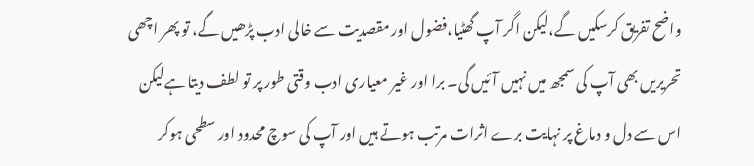واضح تفریق کرسکیں گے،لیکن اگر آپ گھٹیا،فضول اور مقصدیت سے خالی ادب پڑھیں گے، تو پھر اچھی تحریریں بھی آپ کی سمجھ میں نہیں آئیں گی۔ برا اور غیر معیاری ادب وقتی طور پر تو لطف دیتا ہےلیکن اس سے دل و دماغ پر نہایت برے اثرات مرتب ہوتے ہیں اور آپ کی سوچ محدود اور سطحی ہوکر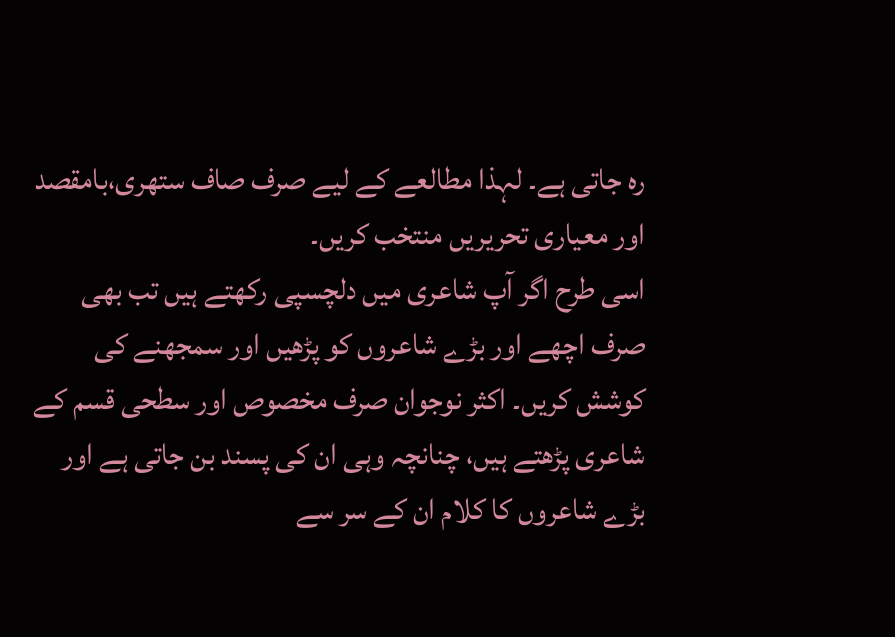رہ جاتی ہے۔ لہذا مطالعے کے لیے صرف صاف ستھری،بامقصد اور معیاری تحریریں منتخب کریں۔
اسی طرح اگر آپ شاعری میں دلچسپی رکھتے ہیں تب بھی صرف اچھے اور بڑے شاعروں کو پڑھیں اور سمجھنے کی کوشش کریں۔ اکثر نوجوان صرف مخصوص اور سطحی قسم کے شاعری پڑھتے ہیں، چنانچہ وہی ان کی پسند بن جاتی ہے اور بڑے شاعروں کا کلام ان کے سر سے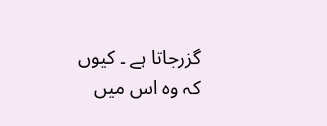گزرجاتا ہے ۔ کیوں کہ وہ اس میں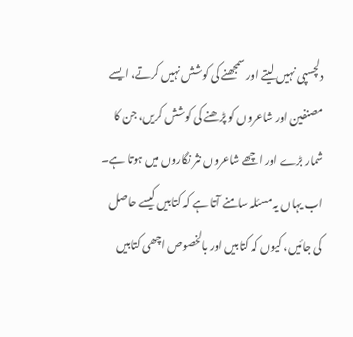دلچسپی نہیں لیتے اور سمجھنے کی کوشش نہیں کرتے، ایسے مصنفین اور شاعروں کو پڑھنے کی کوشش کریں، جن کا شمار بڑے اور اچھے شاعروں نثر نگاروں میں ہوتا ہے۔
اب یہاں یہ مسئلہ سامنے آتا ہے کہ کتابیں کیسے حاصل کی جائیں، کیوں کہ کتابیں اور بالخصوص اچھی کتابیں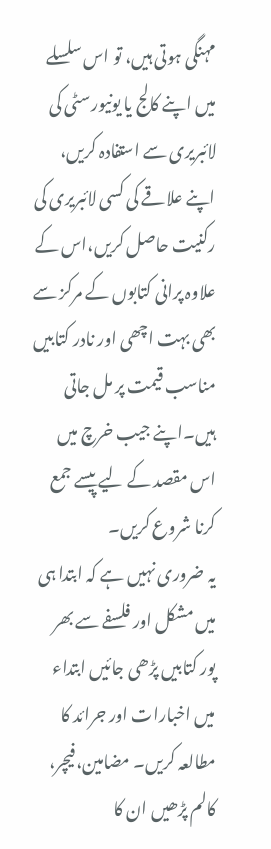مہنگی ہوتی ہیں، تو اس سلسلے میں اپنے کالج یا یونیورسٹی کی لائبریری سے استفادہ کریں، اپنے علاقے کی کسی لائبریری کی رکنیت حاصل کریں،اس کے علاوہ پرانی کتابوں کے مرکز سے بھی بہت اچھی اور نادر کتابیں مناسب قیمت پر مل جاتی ہیں۔اپنے جیب خرچ میں اس مقصد کے لیے پیسے جمع کرنا شروع کریں۔
یہ ضروری نہیں ہے کہ ابتدا ہی میں مشکل اور فلسفے سے بھر پور کتابیں پڑھی جائیں ابتداء میں اخبارات اور جرائد کا مطالعہ کریں۔ مضامین،فیچر، کالم پڑھیں ان کا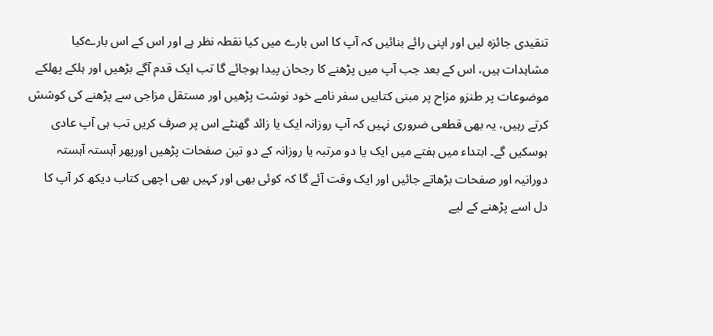تنقیدی جائزہ لیں اور اپنی رائے بنائیں کہ آپ کا اس بارے میں کیا نقطہ نظر ہے اور اس کے اس بارےکیا مشاہدات ہیں، اس کے بعد جب آپ میں پڑھنے کا رجحان پیدا ہوجائے گا تب ایک قدم آگے بڑھیں اور ہلکے پھلکے موضوعات پر طنزو مزاح پر مبنی کتابیں سفر نامے خود نوشت پڑھیں اور مستقل مزاجی سے پڑھنے کی کوشش کرتے رہیں، یہ بھی قطعی ضروری نہیں کہ آپ روزانہ ایک یا زائد گھنٹے اس پر صرف کریں تب ہی آپ عادی ہوسکیں گے۔ ابتداء میں ہفتے میں ایک یا دو مرتبہ یا روزانہ کے دو تین صفحات پڑھیں اورپھر آہستہ آہستہ دورانیہ اور صفحات بڑھاتے جائیں اور ایک وقت آئے گا کہ کوئی بھی اور کہیں بھی اچھی کتاب دیکھ کر آپ کا دل اسے پڑھنے کے لیے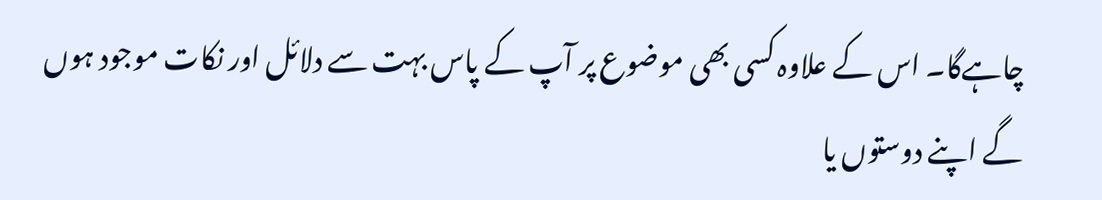چاہےگا۔ اس کے علاوہ کسی بھی موضوع پر آپ کے پاس بہت سے دلائل اور نکات موجود ہوں گے اپنے دوستوں یا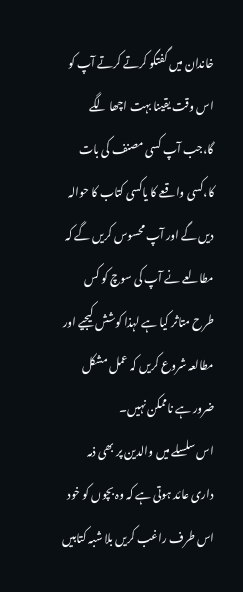خاندان میں گفتگو کرتے کرتے آپ کو اس وقت یقینا بہت اچھا لگے گا،جب آپ کسی مصنف کی بات کا،کسی واقعے کا یاکسی کتاب کا حوالہ دیں گے اور آپ محسوس کریں گے کہ مطالعے نے آپ کی سوچ کو کس طرح متاثر کیا ہے لہذا کوشش کیجیے اور مطالعہ شروع کریں کہ عمل مشکل ضرور ہے ناممکن نہیں۔
اس سلسلے میں والدین پر بھی ذمہ داری عائد ہوتی ہے کہ وہ بچوں کو خود اس طرف راغب کریں بلا شبہ کتابیں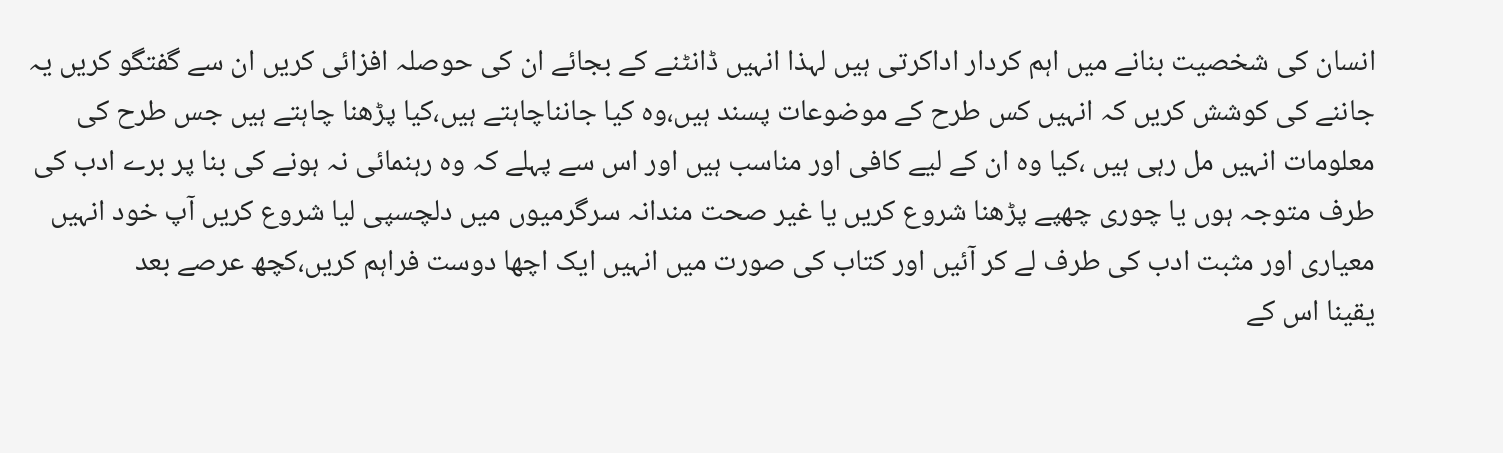انسان کی شخصیت بنانے میں اہم کردار اداکرتی ہیں لہذا انہیں ڈانٹنے کے بجائے ان کی حوصلہ افزائی کریں ان سے گفتگو کریں یہ جاننے کی کوشش کریں کہ انہیں کس طرح کے موضوعات پسند ہیں،وہ کیا جانناچاہتے ہیں،کیا پڑھنا چاہتے ہیں جس طرح کی معلومات انہیں مل رہی ہیں ،کیا وہ ان کے لیے کافی اور مناسب ہیں اور اس سے پہلے کہ وہ رہنمائی نہ ہونے کی بنا پر برے ادب کی طرف متوجہ ہوں یا چوری چھپے پڑھنا شروع کریں یا غیر صحت مندانہ سرگرمیوں میں دلچسپی لیا شروع کریں آپ خود انہیں معیاری اور مثبت ادب کی طرف لے کر آئیں اور کتاب کی صورت میں انہیں ایک اچھا دوست فراہم کریں،کچھ عرصے بعد
یقینا اس کے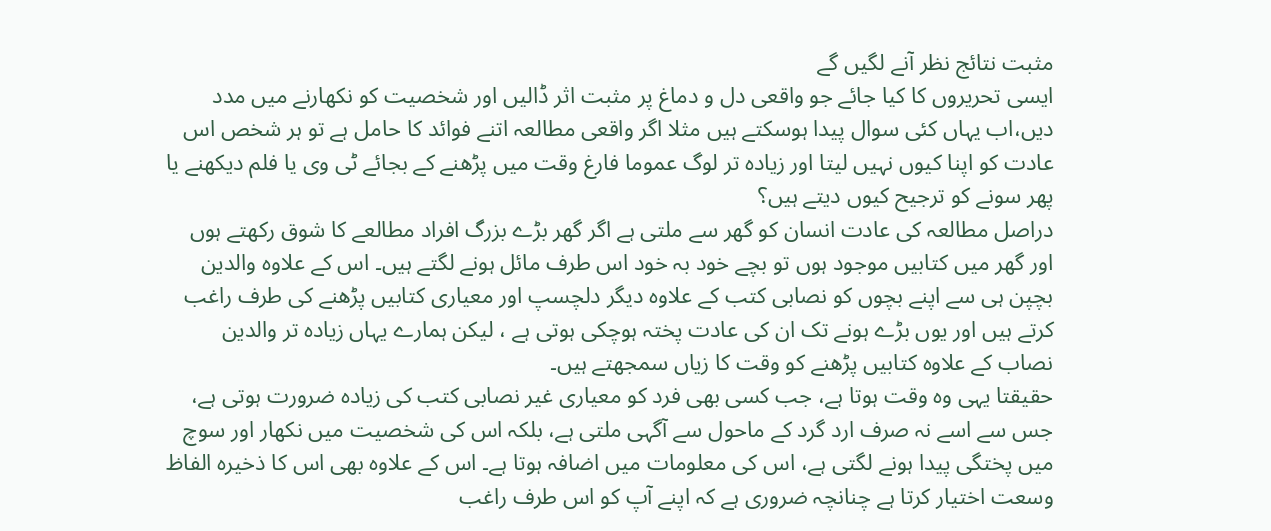مثبت نتائج نظر آنے لگیں گے
ایسی تحریروں کا کیا جائے جو واقعی دل و دماغ پر مثبت اثر ڈالیں اور شخصیت کو نکھارنے میں مدد دیں،اب یہاں کئی سوال پیدا ہوسکتے ہیں مثلا اگر واقعی مطالعہ اتنے فوائد کا حامل ہے تو ہر شخص اس عادت کو اپنا کیوں نہیں لیتا اور زیادہ تر لوگ عموما فارغ وقت میں پڑھنے کے بجائے ٹی وی یا فلم دیکھنے یا پھر سونے کو ترجیح کیوں دیتے ہیں؟
دراصل مطالعہ کی عادت انسان کو گھر سے ملتی ہے اگر گھر بڑے بزرگ افراد مطالعے کا شوق رکھتے ہوں اور گھر میں کتابیں موجود ہوں تو بچے خود بہ خود اس طرف مائل ہونے لگتے ہیں۔ اس کے علاوہ والدین بچپن ہی سے اپنے بچوں کو نصابی کتب کے علاوہ دیگر دلچسپ اور معیاری کتابیں پڑھنے کی طرف راغب کرتے ہیں اور یوں بڑے ہونے تک ان کی عادت پختہ ہوچکی ہوتی ہے ، لیکن ہمارے یہاں زیادہ تر والدین نصاب کے علاوہ کتابیں پڑھنے کو وقت کا زیاں سمجھتے ہیں۔
حقیقتا یہی وہ وقت ہوتا ہے، جب کسی بھی فرد کو معیاری غیر نصابی کتب کی زیادہ ضرورت ہوتی ہے، جس سے اسے نہ صرف ارد گرد کے ماحول سے آگہی ملتی ہے، بلکہ اس کی شخصیت میں نکھار اور سوچ میں پختگی پیدا ہونے لگتی ہے، اس کی معلومات میں اضافہ ہوتا ہے۔ اس کے علاوہ بھی اس کا ذخیرہ الفاظ وسعت اختیار کرتا ہے چنانچہ ضروری ہے کہ اپنے آپ کو اس طرف راغب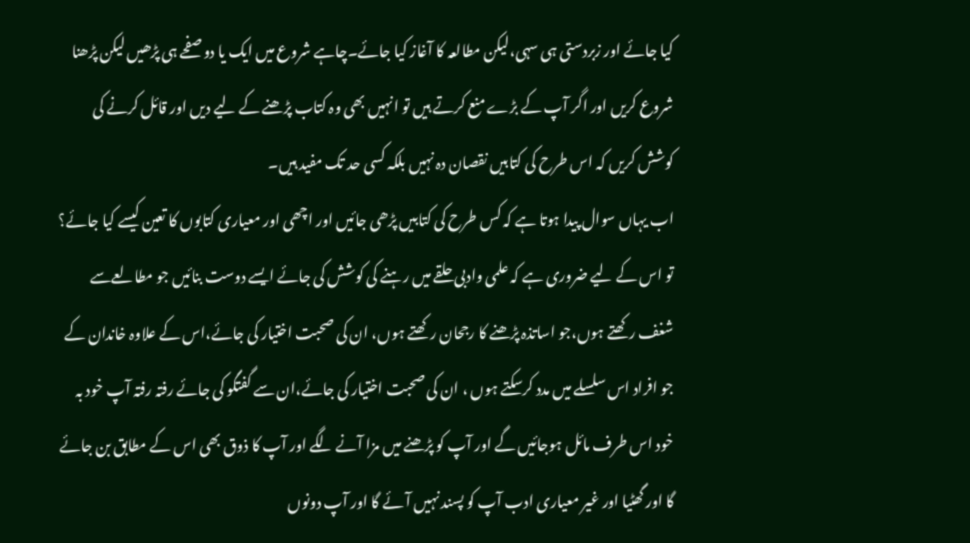کیا جائے اور زبردستی ہی سہی،لیکن مطالعہ کا آغاز کیا جائے۔چاہے شروع میں ایک یا دو صفحے ہی پڑھیں لیکن پڑھنا شروع کریں اور اگر آپ کے بڑے منع کرتے ہیں تو انہیں بھی وہ کتاب پڑھنے کے لیے دیں اور قائل کرنے کی کوشش کریں کہ اس طرح کی کتابیں نقصان دہ نہیں بلکہ کسی حد تک مفید ہیں۔
اب یہاں سوال پیدا ہوتا ہے کہ کس طرح کی کتابیں پڑھی جائیں اور اچھی اور معیاری کتابوں کا تعین کیسے کیا جائے؟ تو اس کے لیے ضروری ہے کہ علمی وادبی حلقے میں رہنے کی کوشش کی جائے ایسے دوست بنائیں جو مطالعےسے شغف رکھتے ہوں،جو اساتذہ پڑھنے کا رجحان رکھتے ہوں، ان کی صحبت اختیار کی جائے،اس کے علاوہ خاندان کے جو افراد اس سلسلے میں مدد کرسکتے ہوں ، ان کی صحبت اختیار کی جائے،ان سے گفتگو کی جائے رفتہ رفتہ آپ خود بہ خود اس طرف مائل ہوجائیں گے اور آپ کو پڑھنے میں مزا آنے لگے اور آپ کا ذوق بھی اس کے مطابق بن جائے گا اور گھٹیا اور غیر معیاری ادب آپ کو پسند نہیں آئے گا اور آپ دونوں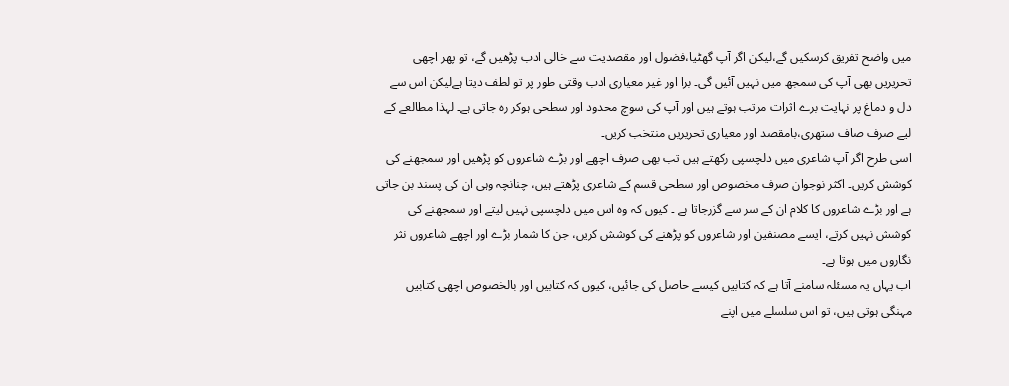میں واضح تفریق کرسکیں گے،لیکن اگر آپ گھٹیا،فضول اور مقصدیت سے خالی ادب پڑھیں گے، تو پھر اچھی تحریریں بھی آپ کی سمجھ میں نہیں آئیں گی۔ برا اور غیر معیاری ادب وقتی طور پر تو لطف دیتا ہےلیکن اس سے دل و دماغ پر نہایت برے اثرات مرتب ہوتے ہیں اور آپ کی سوچ محدود اور سطحی ہوکر رہ جاتی ہے۔ لہذا مطالعے کے لیے صرف صاف ستھری،بامقصد اور معیاری تحریریں منتخب کریں۔
اسی طرح اگر آپ شاعری میں دلچسپی رکھتے ہیں تب بھی صرف اچھے اور بڑے شاعروں کو پڑھیں اور سمجھنے کی کوشش کریں۔ اکثر نوجوان صرف مخصوص اور سطحی قسم کے شاعری پڑھتے ہیں، چنانچہ وہی ان کی پسند بن جاتی ہے اور بڑے شاعروں کا کلام ان کے سر سے گزرجاتا ہے ۔ کیوں کہ وہ اس میں دلچسپی نہیں لیتے اور سمجھنے کی کوشش نہیں کرتے، ایسے مصنفین اور شاعروں کو پڑھنے کی کوشش کریں، جن کا شمار بڑے اور اچھے شاعروں نثر نگاروں میں ہوتا ہے۔
اب یہاں یہ مسئلہ سامنے آتا ہے کہ کتابیں کیسے حاصل کی جائیں، کیوں کہ کتابیں اور بالخصوص اچھی کتابیں مہنگی ہوتی ہیں، تو اس سلسلے میں اپنے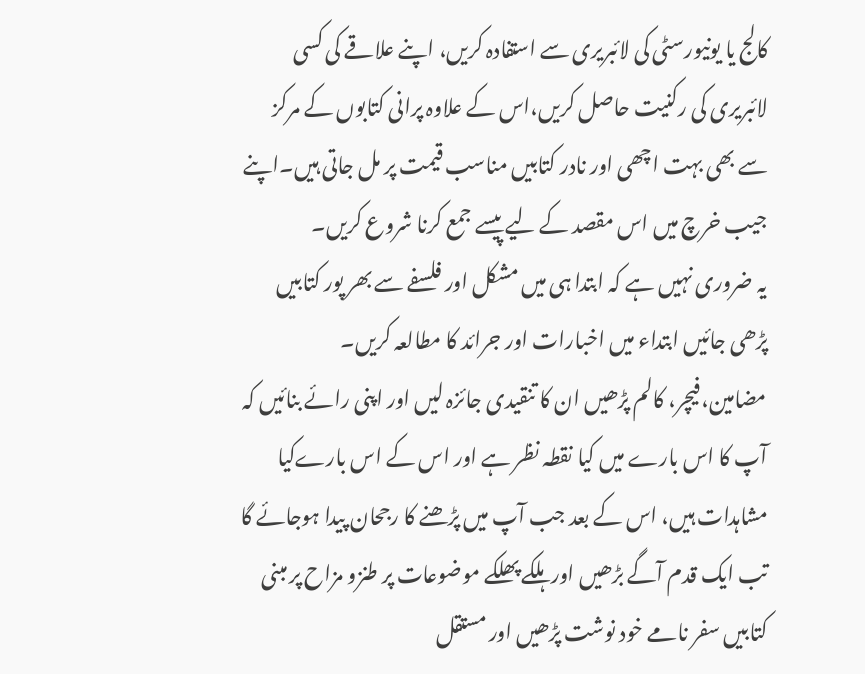کالج یا یونیورسٹی کی لائبریری سے استفادہ کریں، اپنے علاقے کی کسی لائبریری کی رکنیت حاصل کریں،اس کے علاوہ پرانی کتابوں کے مرکز سے بھی بہت اچھی اور نادر کتابیں مناسب قیمت پر مل جاتی ہیں۔اپنے جیب خرچ میں اس مقصد کے لیے پیسے جمع کرنا شروع کریں۔
یہ ضروری نہیں ہے کہ ابتدا ہی میں مشکل اور فلسفے سے بھر پور کتابیں پڑھی جائیں ابتداء میں اخبارات اور جرائد کا مطالعہ کریں۔ مضامین،فیچر، کالم پڑھیں ان کا تنقیدی جائزہ لیں اور اپنی رائے بنائیں کہ آپ کا اس بارے میں کیا نقطہ نظر ہے اور اس کے اس بارےکیا مشاہدات ہیں، اس کے بعد جب آپ میں پڑھنے کا رجحان پیدا ہوجائے گا تب ایک قدم آگے بڑھیں اور ہلکے پھلکے موضوعات پر طنزو مزاح پر مبنی کتابیں سفر نامے خود نوشت پڑھیں اور مستقل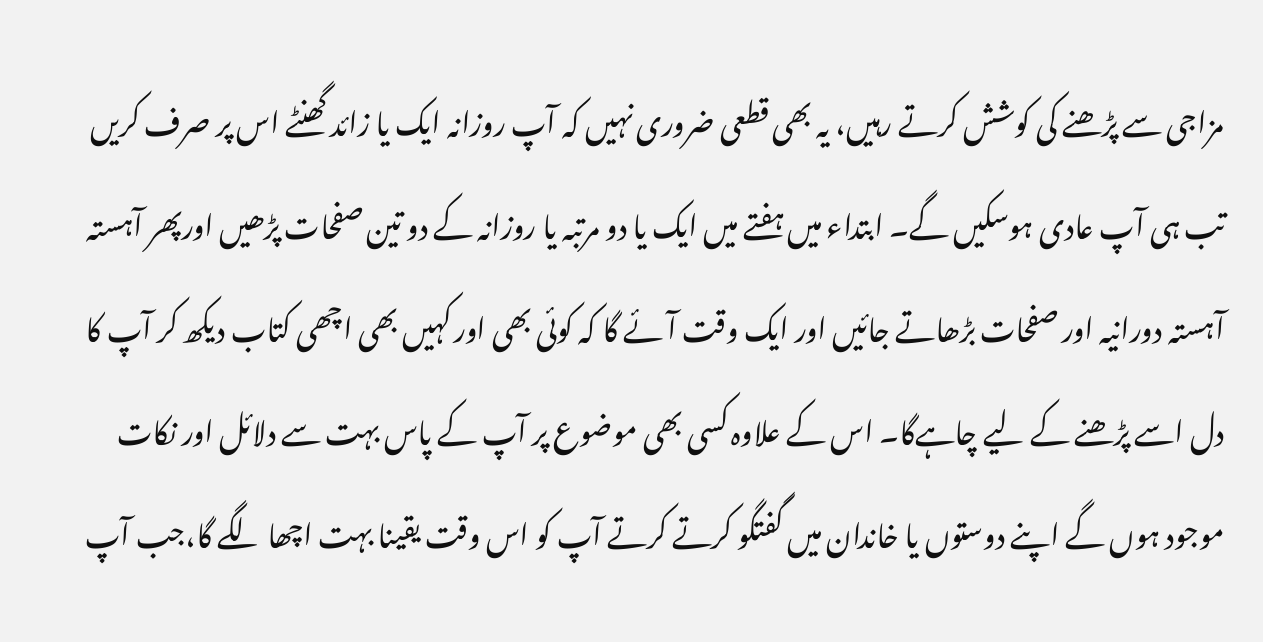مزاجی سے پڑھنے کی کوشش کرتے رہیں، یہ بھی قطعی ضروری نہیں کہ آپ روزانہ ایک یا زائد گھنٹے اس پر صرف کریں تب ہی آپ عادی ہوسکیں گے۔ ابتداء میں ہفتے میں ایک یا دو مرتبہ یا روزانہ کے دو تین صفحات پڑھیں اورپھر آہستہ آہستہ دورانیہ اور صفحات بڑھاتے جائیں اور ایک وقت آئے گا کہ کوئی بھی اور کہیں بھی اچھی کتاب دیکھ کر آپ کا دل اسے پڑھنے کے لیے چاہےگا۔ اس کے علاوہ کسی بھی موضوع پر آپ کے پاس بہت سے دلائل اور نکات موجود ہوں گے اپنے دوستوں یا خاندان میں گفتگو کرتے کرتے آپ کو اس وقت یقینا بہت اچھا لگے گا،جب آپ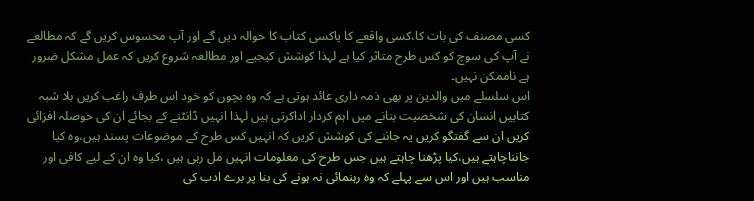کسی مصنف کی بات کا،کسی واقعے کا یاکسی کتاب کا حوالہ دیں گے اور آپ محسوس کریں گے کہ مطالعے نے آپ کی سوچ کو کس طرح متاثر کیا ہے لہذا کوشش کیجیے اور مطالعہ شروع کریں کہ عمل مشکل ضرور ہے ناممکن نہیں۔
اس سلسلے میں والدین پر بھی ذمہ داری عائد ہوتی ہے کہ وہ بچوں کو خود اس طرف راغب کریں بلا شبہ کتابیں انسان کی شخصیت بنانے میں اہم کردار اداکرتی ہیں لہذا انہیں ڈانٹنے کے بجائے ان کی حوصلہ افزائی کریں ان سے گفتگو کریں یہ جاننے کی کوشش کریں کہ انہیں کس طرح کے موضوعات پسند ہیں،وہ کیا جانناچاہتے ہیں،کیا پڑھنا چاہتے ہیں جس طرح کی معلومات انہیں مل رہی ہیں ،کیا وہ ان کے لیے کافی اور مناسب ہیں اور اس سے پہلے کہ وہ رہنمائی نہ ہونے کی بنا پر برے ادب کی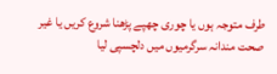طرف متوجہ ہوں یا چوری چھپے پڑھنا شروع کریں یا غیر صحت مندانہ سرگرمیوں میں دلچسپی لیا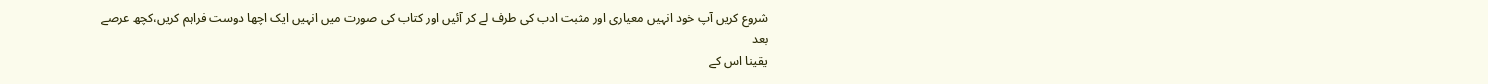شروع کریں آپ خود انہیں معیاری اور مثبت ادب کی طرف لے کر آئیں اور کتاب کی صورت میں انہیں ایک اچھا دوست فراہم کریں،کچھ عرصے بعد
یقینا اس کے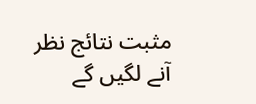مثبت نتائج نظر آنے لگیں گے